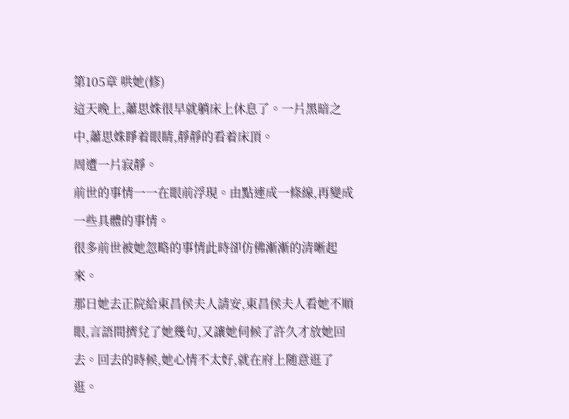第105章 哄她(修)
這天晚上,蕭思姝很早就躺床上休息了。一片黑暗之中,蕭思姝睜着眼睛,靜靜的看着床頂。
周遭一片寂靜。
前世的事情一一在眼前浮現。由點連成一條線,再變成一些具體的事情。
很多前世被她忽略的事情此時卻仿佛漸漸的清晰起來。
那日她去正院給東昌侯夫人請安,東昌侯夫人看她不順眼,言語間擠兌了她幾句,又讓她伺候了許久才放她回去。回去的時候,她心情不太好,就在府上随意逛了逛。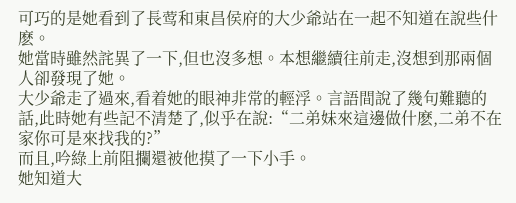可巧的是她看到了長莺和東昌侯府的大少爺站在一起不知道在說些什麽。
她當時雖然詫異了一下,但也沒多想。本想繼續往前走,沒想到那兩個人卻發現了她。
大少爺走了過來,看着她的眼神非常的輕浮。言語間說了幾句難聽的話,此時她有些記不清楚了,似乎在說:“二弟妹來這邊做什麽,二弟不在家你可是來找我的?”
而且,吟綠上前阻攔還被他摸了一下小手。
她知道大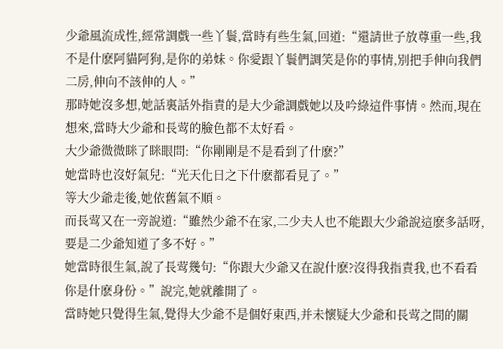少爺風流成性,經常調戲一些丫鬟,當時有些生氣,回道:“還請世子放尊重一些,我不是什麽阿貓阿狗,是你的弟妹。你愛跟丫鬟們調笑是你的事情,別把手伸向我們二房,伸向不該伸的人。”
那時她沒多想,她話裏話外指責的是大少爺調戲她以及吟綠這件事情。然而,現在想來,當時大少爺和長莺的臉色都不太好看。
大少爺微微眯了眯眼問:“你剛剛是不是看到了什麽?”
她當時也沒好氣兒:“光天化日之下什麽都看見了。”
等大少爺走後,她依舊氣不順。
而長莺又在一旁說道:“雖然少爺不在家,二少夫人也不能跟大少爺說這麽多話呀,要是二少爺知道了多不好。”
她當時很生氣,說了長莺幾句:“你跟大少爺又在說什麽?沒得我指責我,也不看看你是什麽身份。”說完,她就離開了。
當時她只覺得生氣,覺得大少爺不是個好東西,并未懷疑大少爺和長莺之間的關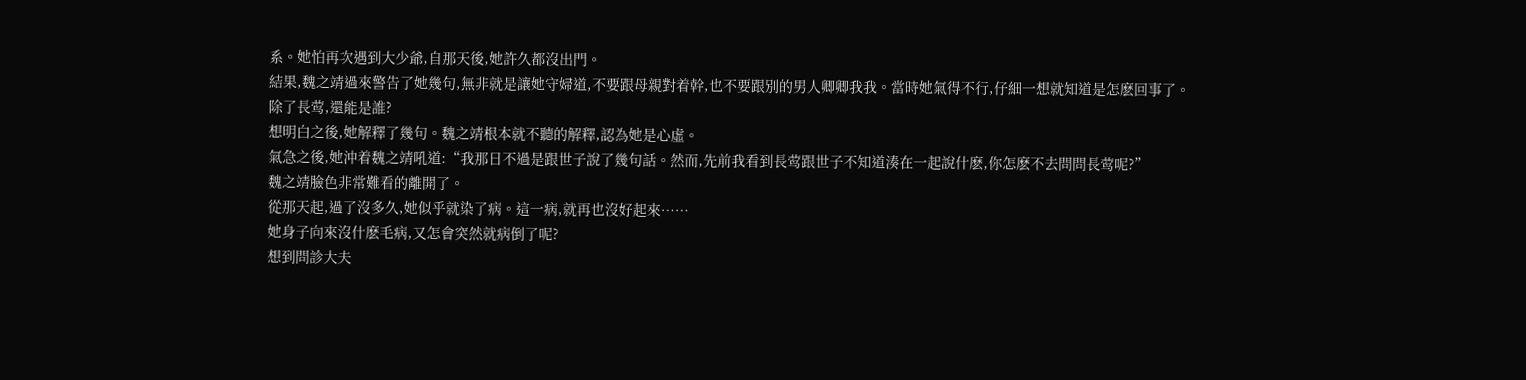系。她怕再次遇到大少爺,自那天後,她許久都沒出門。
結果,魏之靖過來警告了她幾句,無非就是讓她守婦道,不要跟母親對着幹,也不要跟別的男人卿卿我我。當時她氣得不行,仔細一想就知道是怎麽回事了。
除了長莺,還能是誰?
想明白之後,她解釋了幾句。魏之靖根本就不聽的解釋,認為她是心虛。
氣急之後,她沖着魏之靖吼道:“我那日不過是跟世子說了幾句話。然而,先前我看到長莺跟世子不知道湊在一起說什麽,你怎麽不去問問長莺呢?”
魏之靖臉色非常難看的離開了。
從那天起,過了沒多久,她似乎就染了病。這一病,就再也沒好起來……
她身子向來沒什麽毛病,又怎會突然就病倒了呢?
想到問診大夫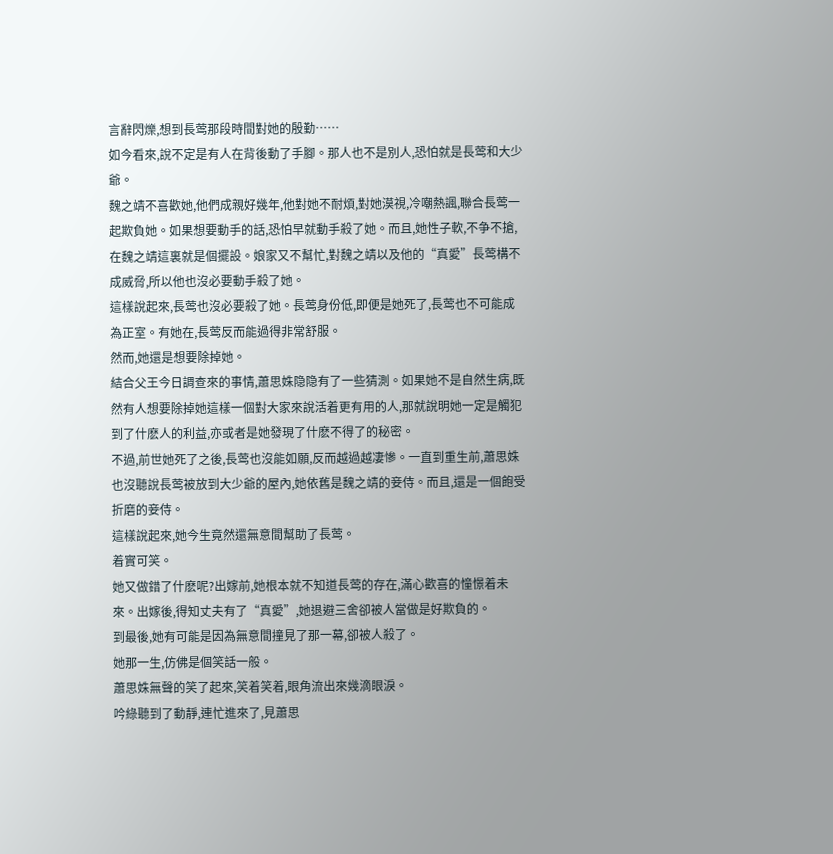言辭閃爍,想到長莺那段時間對她的殷勤……
如今看來,說不定是有人在背後動了手腳。那人也不是別人,恐怕就是長莺和大少爺。
魏之靖不喜歡她,他們成親好幾年,他對她不耐煩,對她漠視,冷嘲熱諷,聯合長莺一起欺負她。如果想要動手的話,恐怕早就動手殺了她。而且,她性子軟,不争不搶,在魏之靖這裏就是個擺設。娘家又不幫忙,對魏之靖以及他的“真愛”長莺構不成威脅,所以他也沒必要動手殺了她。
這樣說起來,長莺也沒必要殺了她。長莺身份低,即便是她死了,長莺也不可能成為正室。有她在,長莺反而能過得非常舒服。
然而,她還是想要除掉她。
結合父王今日調查來的事情,蕭思姝隐隐有了一些猜測。如果她不是自然生病,既然有人想要除掉她這樣一個對大家來說活着更有用的人,那就說明她一定是觸犯到了什麽人的利益,亦或者是她發現了什麽不得了的秘密。
不過,前世她死了之後,長莺也沒能如願,反而越過越凄慘。一直到重生前,蕭思姝也沒聽說長莺被放到大少爺的屋內,她依舊是魏之靖的妾侍。而且,還是一個飽受折磨的妾侍。
這樣說起來,她今生竟然還無意間幫助了長莺。
着實可笑。
她又做錯了什麽呢?出嫁前,她根本就不知道長莺的存在,滿心歡喜的憧憬着未來。出嫁後,得知丈夫有了“真愛”,她退避三舍卻被人當做是好欺負的。
到最後,她有可能是因為無意間撞見了那一幕,卻被人殺了。
她那一生,仿佛是個笑話一般。
蕭思姝無聲的笑了起來,笑着笑着,眼角流出來幾滴眼淚。
吟綠聽到了動靜,連忙進來了,見蕭思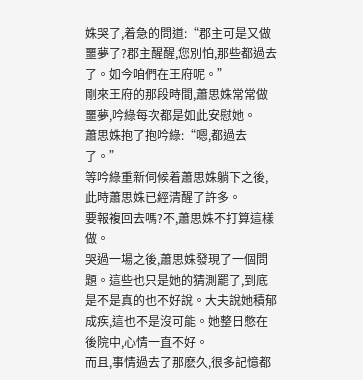姝哭了,着急的問道:“郡主可是又做噩夢了?郡主醒醒,您別怕,那些都過去了。如今咱們在王府呢。”
剛來王府的那段時間,蕭思姝常常做噩夢,吟綠每次都是如此安慰她。
蕭思姝抱了抱吟綠:“嗯,都過去了。”
等吟綠重新伺候着蕭思姝躺下之後,此時蕭思姝已經清醒了許多。
要報複回去嗎?不,蕭思姝不打算這樣做。
哭過一場之後,蕭思姝發現了一個問題。這些也只是她的猜測罷了,到底是不是真的也不好說。大夫說她積郁成疾,這也不是沒可能。她整日憋在後院中,心情一直不好。
而且,事情過去了那麽久,很多記憶都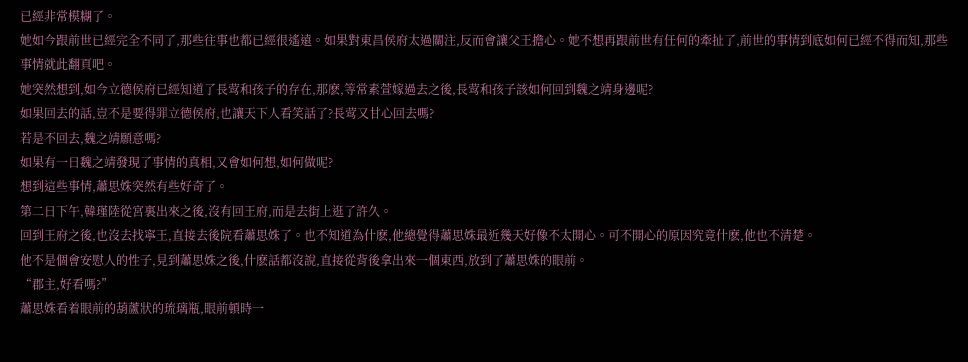已經非常模糊了。
她如今跟前世已經完全不同了,那些往事也都已經很遙遠。如果對東昌侯府太過關注,反而會讓父王擔心。她不想再跟前世有任何的牽扯了,前世的事情到底如何已經不得而知,那些事情就此翻頁吧。
她突然想到,如今立德侯府已經知道了長莺和孩子的存在,那麽,等常素萱嫁過去之後,長莺和孩子該如何回到魏之靖身邊呢?
如果回去的話,豈不是要得罪立德侯府,也讓天下人看笑話了?長莺又甘心回去嗎?
若是不回去,魏之靖願意嗎?
如果有一日魏之靖發現了事情的真相,又會如何想,如何做呢?
想到這些事情,蕭思姝突然有些好奇了。
第二日下午,韓瑾陸從宮裏出來之後,沒有回王府,而是去街上逛了許久。
回到王府之後,也沒去找寧王,直接去後院看蕭思姝了。也不知道為什麽,他總覺得蕭思姝最近幾天好像不太開心。可不開心的原因究竟什麽,他也不清楚。
他不是個會安慰人的性子,見到蕭思姝之後,什麽話都沒說,直接從背後拿出來一個東西,放到了蕭思姝的眼前。
“郡主,好看嗎?”
蕭思姝看着眼前的葫蘆狀的琉璃瓶,眼前頓時一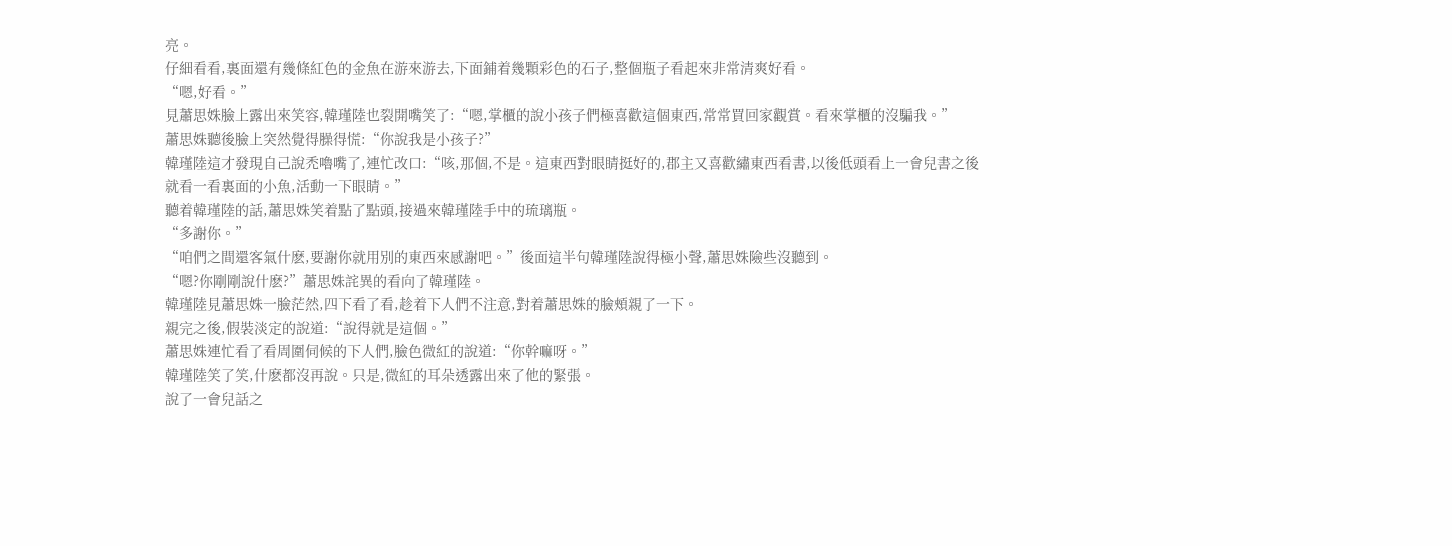亮。
仔細看看,裏面還有幾條紅色的金魚在游來游去,下面鋪着幾顆彩色的石子,整個瓶子看起來非常清爽好看。
“嗯,好看。”
見蕭思姝臉上露出來笑容,韓瑾陸也裂開嘴笑了:“嗯,掌櫃的說小孩子們極喜歡這個東西,常常買回家觀賞。看來掌櫃的沒騙我。”
蕭思姝聽後臉上突然覺得臊得慌:“你說我是小孩子?”
韓瑾陸這才發現自己說禿嚕嘴了,連忙改口:“咳,那個,不是。這東西對眼睛挺好的,郡主又喜歡繡東西看書,以後低頭看上一會兒書之後就看一看裏面的小魚,活動一下眼睛。”
聽着韓瑾陸的話,蕭思姝笑着點了點頭,接過來韓瑾陸手中的琉璃瓶。
“多謝你。”
“咱們之間還客氣什麽,要謝你就用別的東西來感謝吧。”後面這半句韓瑾陸說得極小聲,蕭思姝險些沒聽到。
“嗯?你剛剛說什麽?”蕭思姝詫異的看向了韓瑾陸。
韓瑾陸見蕭思姝一臉茫然,四下看了看,趁着下人們不注意,對着蕭思姝的臉頰親了一下。
親完之後,假裝淡定的說道:“說得就是這個。”
蕭思姝連忙看了看周圍伺候的下人們,臉色微紅的說道:“你幹嘛呀。”
韓瑾陸笑了笑,什麽都沒再說。只是,微紅的耳朵透露出來了他的緊張。
說了一會兒話之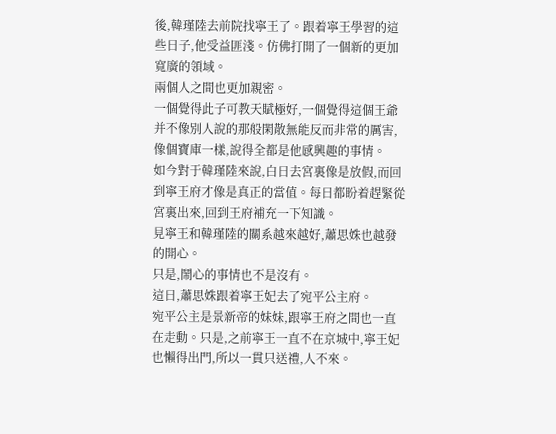後,韓瑾陸去前院找寧王了。跟着寧王學習的這些日子,他受益匪淺。仿佛打開了一個新的更加寬廣的領域。
兩個人之間也更加親密。
一個覺得此子可教天賦極好,一個覺得這個王爺并不像別人說的那般閑散無能反而非常的厲害,像個寶庫一樣,說得全都是他感興趣的事情。
如今對于韓瑾陸來說,白日去宮裏像是放假,而回到寧王府才像是真正的當值。每日都盼着趕緊從宮裏出來,回到王府補充一下知識。
見寧王和韓瑾陸的關系越來越好,蕭思姝也越發的開心。
只是,鬧心的事情也不是沒有。
這日,蕭思姝跟着寧王妃去了宛平公主府。
宛平公主是景新帝的妹妹,跟寧王府之間也一直在走動。只是,之前寧王一直不在京城中,寧王妃也懶得出門,所以一貫只送禮,人不來。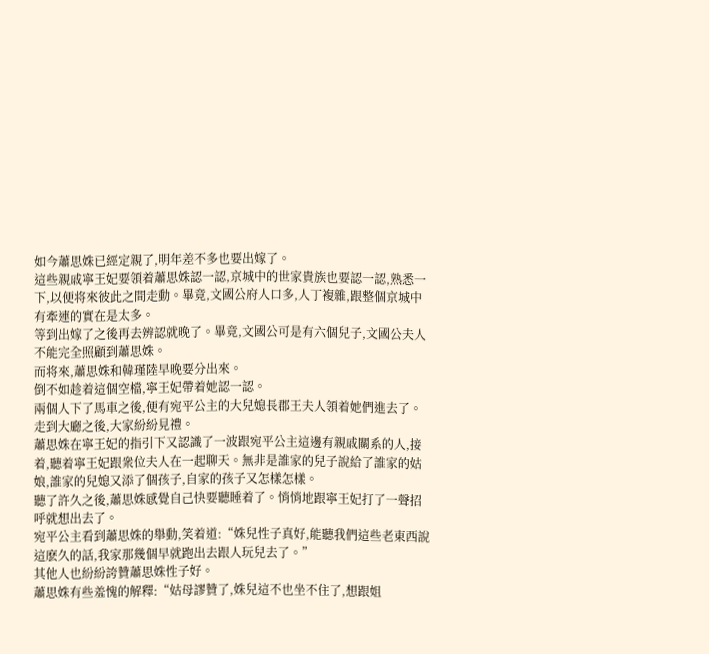如今蕭思姝已經定親了,明年差不多也要出嫁了。
這些親戚寧王妃要領着蕭思姝認一認,京城中的世家貴族也要認一認,熟悉一下,以便将來彼此之間走動。畢竟,文國公府人口多,人丁複雜,跟整個京城中有牽連的實在是太多。
等到出嫁了之後再去辨認就晚了。畢竟,文國公可是有六個兒子,文國公夫人不能完全照顧到蕭思姝。
而将來,蕭思姝和韓瑾陸早晚要分出來。
倒不如趁着這個空檔,寧王妃帶着她認一認。
兩個人下了馬車之後,便有宛平公主的大兒媳長郡王夫人領着她們進去了。
走到大廳之後,大家紛紛見禮。
蕭思姝在寧王妃的指引下又認識了一波跟宛平公主這邊有親戚關系的人,接着,聽着寧王妃跟衆位夫人在一起聊天。無非是誰家的兒子說給了誰家的姑娘,誰家的兒媳又添了個孩子,自家的孩子又怎樣怎樣。
聽了許久之後,蕭思姝感覺自己快要聽睡着了。悄悄地跟寧王妃打了一聲招呼就想出去了。
宛平公主看到蕭思姝的舉動,笑着道:“姝兒性子真好,能聽我們這些老東西說這麽久的話,我家那幾個早就跑出去跟人玩兒去了。”
其他人也紛紛誇贊蕭思姝性子好。
蕭思姝有些羞愧的解釋:“姑母謬贊了,姝兒這不也坐不住了,想跟姐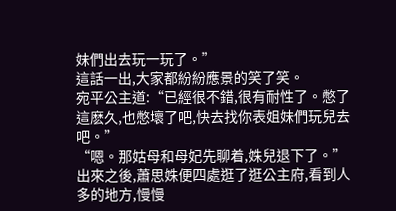妹們出去玩一玩了。”
這話一出,大家都紛紛應景的笑了笑。
宛平公主道:“已經很不錯,很有耐性了。憋了這麽久,也憋壞了吧,快去找你表姐妹們玩兒去吧。”
“嗯。那姑母和母妃先聊着,姝兒退下了。”
出來之後,蕭思姝便四處逛了逛公主府,看到人多的地方,慢慢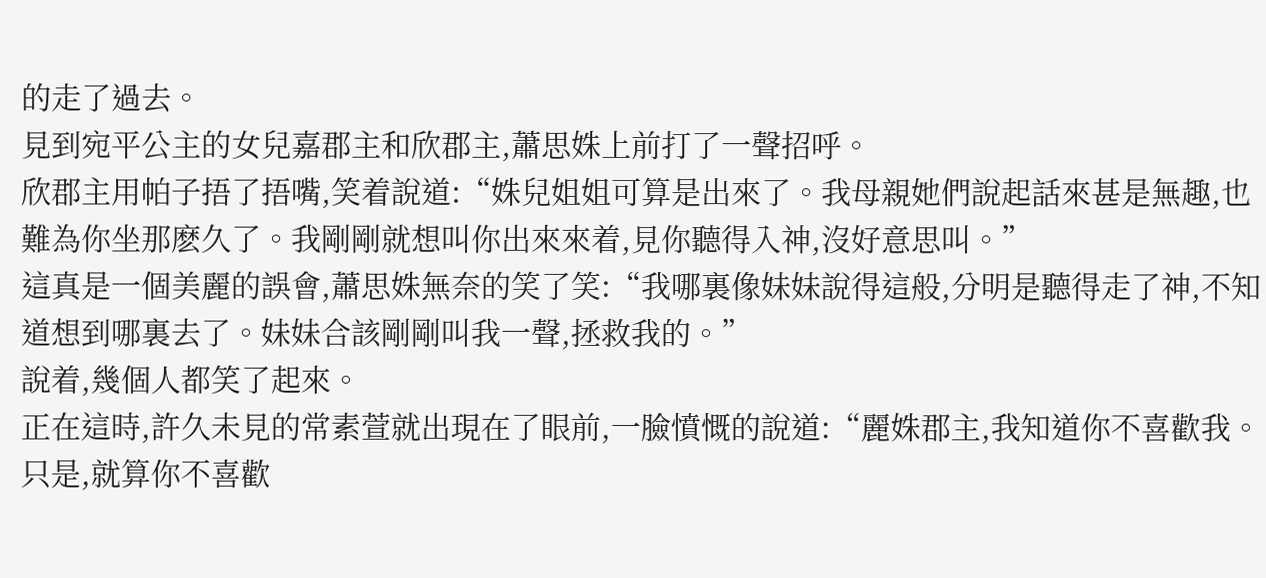的走了過去。
見到宛平公主的女兒嘉郡主和欣郡主,蕭思姝上前打了一聲招呼。
欣郡主用帕子捂了捂嘴,笑着說道:“姝兒姐姐可算是出來了。我母親她們說起話來甚是無趣,也難為你坐那麽久了。我剛剛就想叫你出來來着,見你聽得入神,沒好意思叫。”
這真是一個美麗的誤會,蕭思姝無奈的笑了笑:“我哪裏像妹妹說得這般,分明是聽得走了神,不知道想到哪裏去了。妹妹合該剛剛叫我一聲,拯救我的。”
說着,幾個人都笑了起來。
正在這時,許久未見的常素萱就出現在了眼前,一臉憤慨的說道:“麗姝郡主,我知道你不喜歡我。只是,就算你不喜歡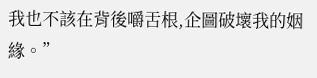我也不該在背後嚼舌根,企圖破壞我的姻緣。”